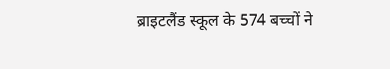ब्राइटलैंड स्कूल के 574 बच्चों ने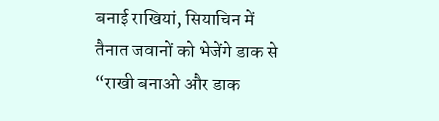बनाई राखियां, सियाचिन में तैनात जवानों को भेजेंगे डाक से
“राखी बनाओ और डाक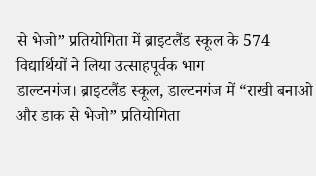से भेजो” प्रतियोगिता में ब्राइटलैंड स्कूल के 574 विद्यार्थियों ने लिया उत्साहपूर्वक भाग
डाल्टनगंज। ब्राइटलैंड स्कूल, डाल्टनगंज में “राखी बनाओ और डाक से भेजो” प्रतियोगिता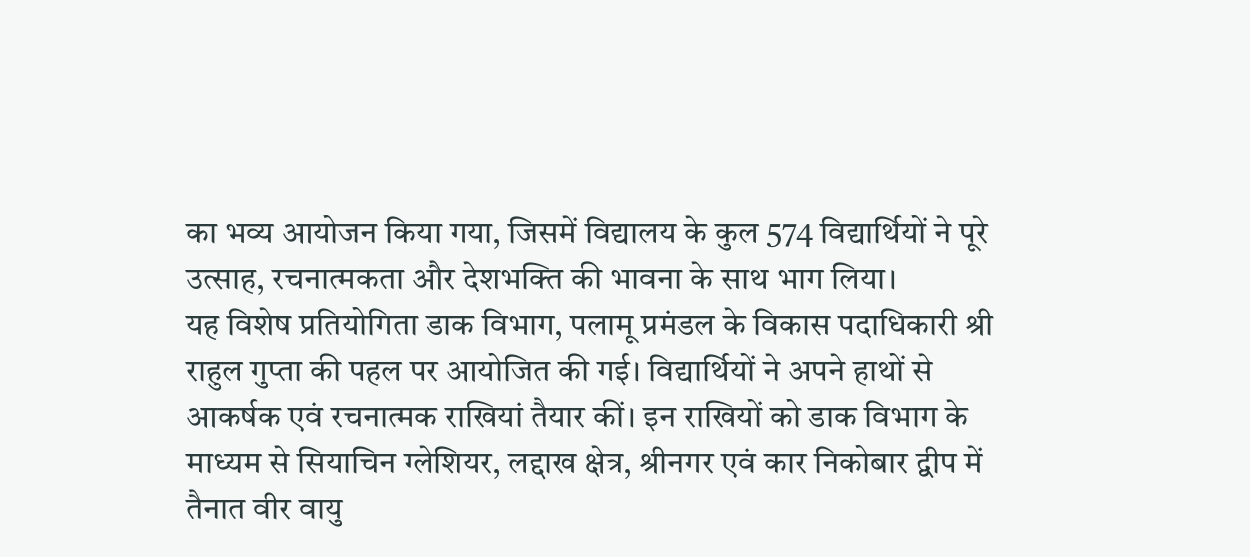का भव्य आयोजन किया गया, जिसमें विद्यालय के कुल 574 विद्यार्थियों ने पूरे उत्साह, रचनात्मकता और देशभक्ति की भावना के साथ भाग लिया।
यह विशेष प्रतियोगिता डाक विभाग, पलामू प्रमंडल के विकास पदाधिकारी श्री राहुल गुप्ता की पहल पर आयोजित की गई। विद्यार्थियों ने अपने हाथों से आकर्षक एवं रचनात्मक राखियां तैयार कीं। इन राखियों को डाक विभाग के माध्यम से सियाचिन ग्लेशियर, लद्दाख क्षेत्र, श्रीनगर एवं कार निकोबार द्वीप में तैनात वीर वायु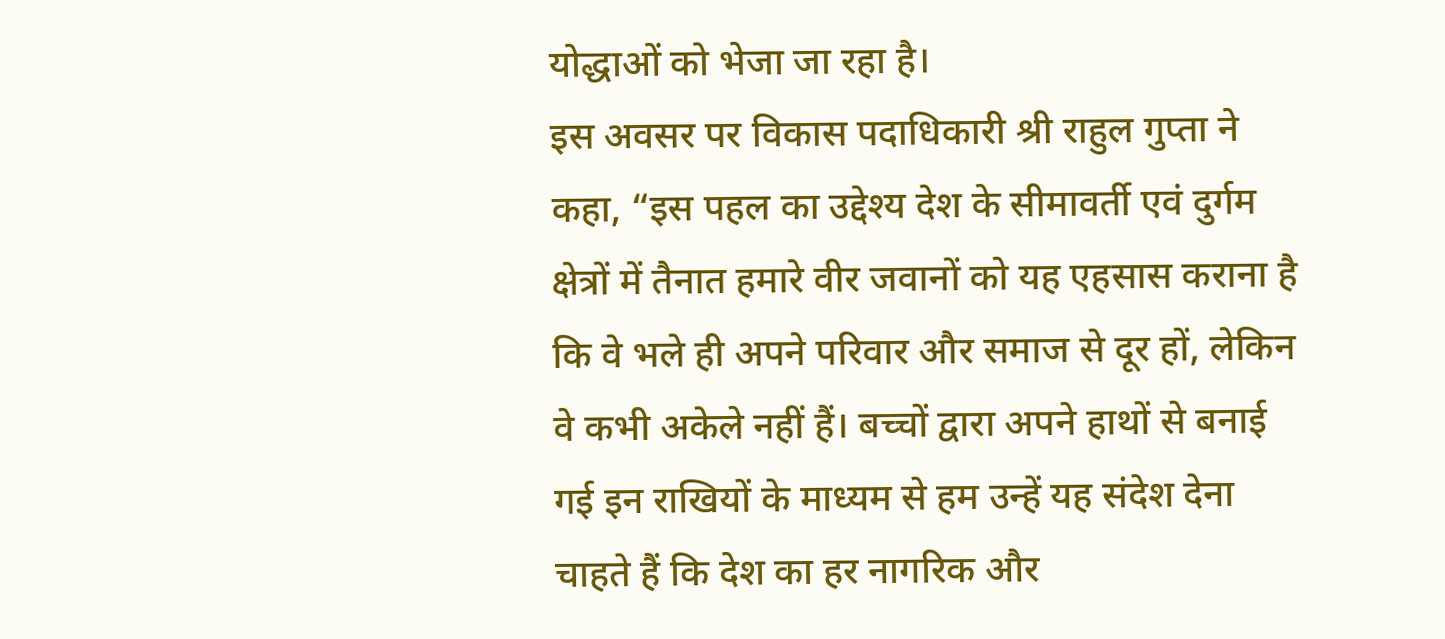योद्धाओं को भेजा जा रहा है।
इस अवसर पर विकास पदाधिकारी श्री राहुल गुप्ता ने कहा, “इस पहल का उद्देश्य देश के सीमावर्ती एवं दुर्गम क्षेत्रों में तैनात हमारे वीर जवानों को यह एहसास कराना है कि वे भले ही अपने परिवार और समाज से दूर हों, लेकिन वे कभी अकेले नहीं हैं। बच्चों द्वारा अपने हाथों से बनाई गई इन राखियों के माध्यम से हम उन्हें यह संदेश देना चाहते हैं कि देश का हर नागरिक और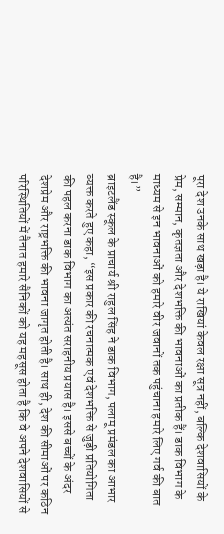पूरा देश उनके साथ खड़ा है। ये राखियां केवल रक्षा सूत्र नहीं, बल्कि देशवासियों के प्रेम, सम्मान, कृतज्ञता और देशभक्ति की भावनाओं का प्रतीक हैं। डाक विभाग के माध्यम से इन भावनाओं को हमारे वीर जवानों तक पहुंचाना हमारे लिए गर्व की बात है।”
ब्राइटलैंड स्कूल के प्राचार्य श्री राहुल सिंह ने डाक विभाग, पलामू प्रमंडल का आभार व्यक्त करते हुए कहा, “इस प्रकार की रचनात्मक एवं देशभक्ति से जुड़ी प्रतियोगिता की पहल करना डाक विभाग का अत्यंत सराहनीय प्रयास है। इससे बच्चों के अंदर देशप्रेम और राष्ट्रभक्ति की भावना जागृत होती है। साथ ही, देश की सीमाओं पर कठिन परिस्थितियों में तैनात हमारे सैनिकों को यह महसूस होता है कि वे अपने देशवासियों से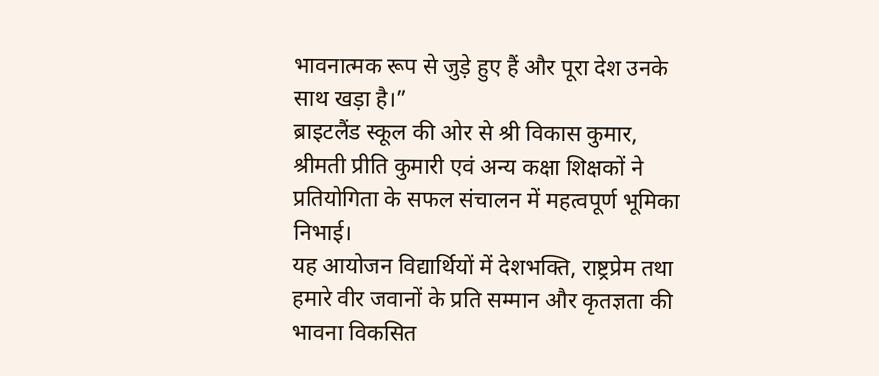भावनात्मक रूप से जुड़े हुए हैं और पूरा देश उनके साथ खड़ा है।”
ब्राइटलैंड स्कूल की ओर से श्री विकास कुमार, श्रीमती प्रीति कुमारी एवं अन्य कक्षा शिक्षकों ने प्रतियोगिता के सफल संचालन में महत्वपूर्ण भूमिका निभाई।
यह आयोजन विद्यार्थियों में देशभक्ति, राष्ट्रप्रेम तथा हमारे वीर जवानों के प्रति सम्मान और कृतज्ञता की भावना विकसित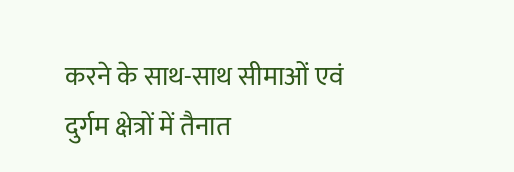करने के साथ-साथ सीमाओं एवं दुर्गम क्षेत्रों में तैनात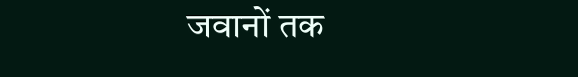जवानों तक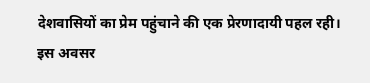देशवासियों का प्रेम पहुंचाने की एक प्रेरणादायी पहल रही।
इस अवसर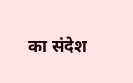का संदेश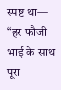स्पष्ट था—
“हर फौजी भाई के साथ पूरा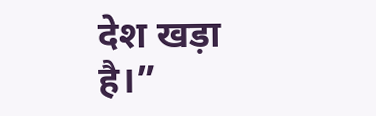देश खड़ा है।”